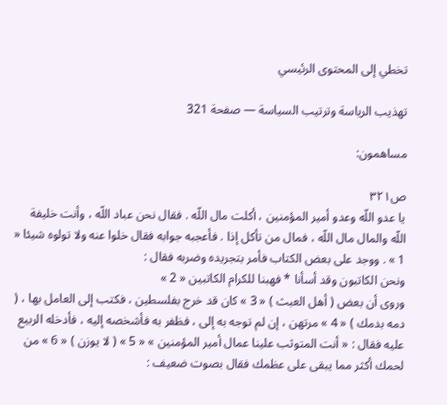تخطي إلى المحتوى الرئيسي

تهذيب الرياسة وترتيب السياسة — صفحة 321

مساهمون:

ص٣٢١
يا عدو اللّه وعدو أمير المؤمنين ، أكلت مال اللّه . فقال نحن عباد اللّه ، وأنت خليفة اللّه والمال مال اللّه ، فمال من تأكل إذا . فأعجبه جوابه فقال خلوا عنه ولا تولوه شيئا « 1 » . ووجد على بعض الكتاب فأمر بتجريده وضربه فقال :
ونحن الكاتبون وقد أسأنا * فهبنا للكرام الكاتبين « 2 »
وروى أن بعض ( أهل العبث ) « 3 » كان قد خرج بفلسطين ، فكتب إلى العامل بها ، ( دمه بدمك ) « 4 » مرتهن ، إن لم توجه به إلى ، فظفر به فأشخصه إليه ، فأدخله الربيع عليه فقال : « أنت المتوثب علينا عمال أمير المؤمنين » « 5 » ( لا يوزن ) « 6 » من لحمك أكثر مما يبقى على عظمك فقال بصوت ضعيف :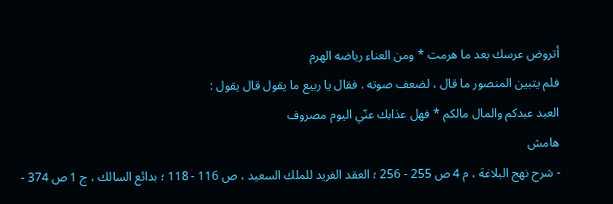أتروض عرسك بعد ما هرمت * ومن العناء رياضه الهرم
فلم يتبين المنصور ما قال ، لضعف صوته . فقال يا ربيع ما يقول قال يقول :
العبد عبدكم والمال مالكم * فهل عذابك عنّي اليوم مصروف
هامش
- شرح نهج البلاغة ، م 4 ص 255 - 256 ؛ العقد الفريد للملك السعيد ، ص 116 - 118 ؛ بدائع السالك ، ج 1 ص 374 -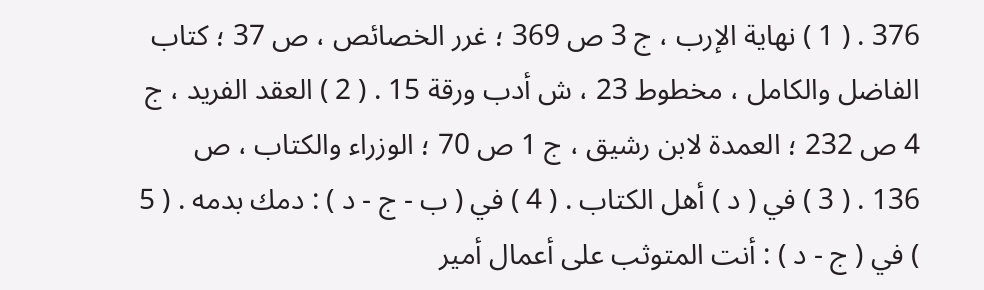376 . ( 1 ) نهاية الإرب ، ج 3 ص 369 ؛ غرر الخصائص ، ص 37 ؛ كتاب الفاضل والكامل ، مخطوط 23 ، ش أدب ورقة 15 . ( 2 ) العقد الفريد ، ج 4 ص 232 ؛ العمدة لابن رشيق ، ج 1 ص 70 ؛ الوزراء والكتاب ، ص 136 . ( 3 ) في ( د ) أهل الكتاب . ( 4 ) في ( ب - ج - د ) : دمك بدمه . ( 5 ) في ( ج - د ) : أنت المتوثب على أعمال أمير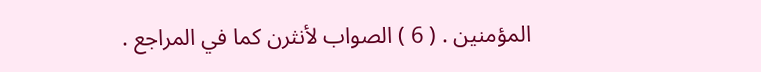المؤمنين . ( 6 ) الصواب لأنثرن كما في المراجع .